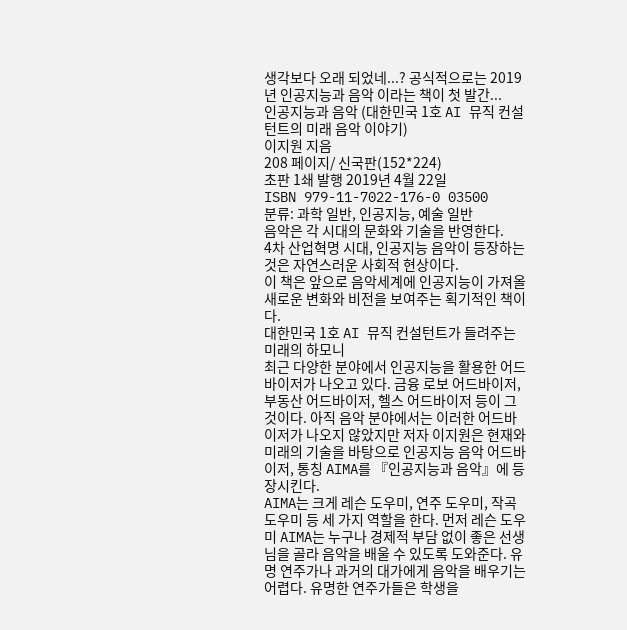생각보다 오래 되었네...? 공식적으로는 2019년 인공지능과 음악 이라는 책이 첫 발간...
인공지능과 음악 (대한민국 1호 AI 뮤직 컨설턴트의 미래 음악 이야기)
이지원 지음
208 페이지/ 신국판(152*224)
초판 1쇄 발행 2019년 4월 22일
ISBN 979-11-7022-176-0 03500
분류: 과학 일반, 인공지능, 예술 일반
음악은 각 시대의 문화와 기술을 반영한다.
4차 산업혁명 시대, 인공지능 음악이 등장하는 것은 자연스러운 사회적 현상이다.
이 책은 앞으로 음악세계에 인공지능이 가져올 새로운 변화와 비전을 보여주는 획기적인 책이다.
대한민국 1호 AI 뮤직 컨설턴트가 들려주는 미래의 하모니
최근 다양한 분야에서 인공지능을 활용한 어드바이저가 나오고 있다. 금융 로보 어드바이저, 부동산 어드바이저, 헬스 어드바이저 등이 그것이다. 아직 음악 분야에서는 이러한 어드바이저가 나오지 않았지만 저자 이지원은 현재와 미래의 기술을 바탕으로 인공지능 음악 어드바이저, 통칭 AIMA를 『인공지능과 음악』에 등장시킨다.
AIMA는 크게 레슨 도우미, 연주 도우미, 작곡 도우미 등 세 가지 역할을 한다. 먼저 레슨 도우미 AIMA는 누구나 경제적 부담 없이 좋은 선생님을 골라 음악을 배울 수 있도록 도와준다. 유명 연주가나 과거의 대가에게 음악을 배우기는 어렵다. 유명한 연주가들은 학생을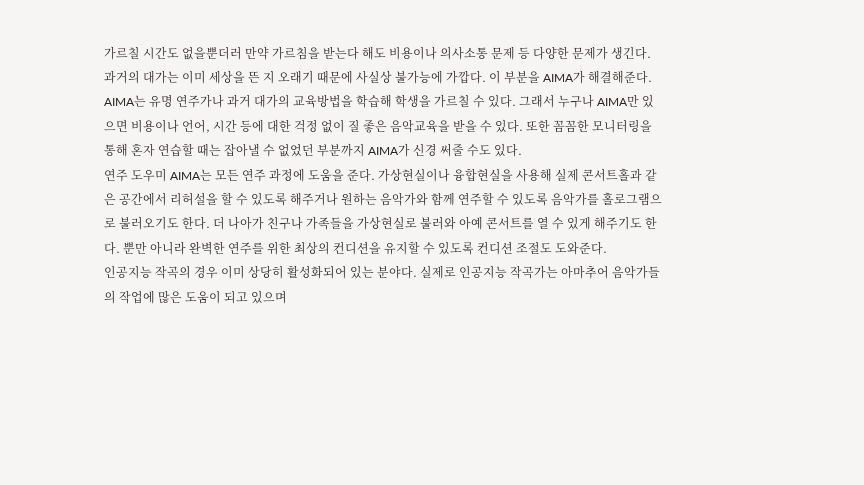가르칠 시간도 없을뿐더러 만약 가르침을 받는다 해도 비용이나 의사소통 문제 등 다양한 문제가 생긴다. 과거의 대가는 이미 세상을 뜬 지 오래기 때문에 사실상 불가능에 가깝다. 이 부분을 AIMA가 해결해준다. AIMA는 유명 연주가나 과거 대가의 교육방법을 학습해 학생을 가르칠 수 있다. 그래서 누구나 AIMA만 있으면 비용이나 언어, 시간 등에 대한 걱정 없이 질 좋은 음악교육을 받을 수 있다. 또한 꼼꼼한 모니터링을 통해 혼자 연습할 때는 잡아낼 수 없었던 부분까지 AIMA가 신경 써줄 수도 있다.
연주 도우미 AIMA는 모든 연주 과정에 도움을 준다. 가상현실이나 융합현실을 사용해 실제 콘서트홀과 같은 공간에서 리허설을 할 수 있도록 해주거나 원하는 음악가와 함께 연주할 수 있도록 음악가를 홀로그램으로 불러오기도 한다. 더 나아가 친구나 가족들을 가상현실로 불러와 아예 콘서트를 열 수 있게 해주기도 한다. 뿐만 아니라 완벽한 연주를 위한 최상의 컨디션을 유지할 수 있도록 컨디션 조절도 도와준다.
인공지능 작곡의 경우 이미 상당히 활성화되어 있는 분야다. 실제로 인공지능 작곡가는 아마추어 음악가들의 작업에 많은 도움이 되고 있으며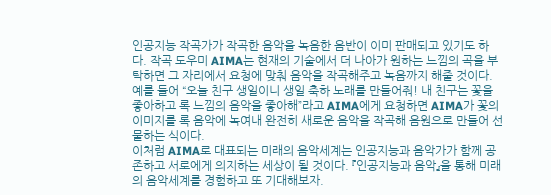인공지능 작곡가가 작곡한 음악을 녹음한 음반이 이미 판매되고 있기도 하다. 작곡 도우미 AIMA는 현재의 기술에서 더 나아가 원하는 느낌의 곡을 부탁하면 그 자리에서 요청에 맞춰 음악을 작곡해주고 녹음까지 해줄 것이다. 예를 들어 “오늘 친구 생일이니 생일 축하 노래를 만들어줘! 내 친구는 꽃을 좋아하고 록 느낌의 음악을 좋아해”라고 AIMA에게 요청하면 AIMA가 꽃의 이미지를 록 음악에 녹여내 완전히 새로운 음악을 작곡해 음원으로 만들어 선물하는 식이다.
이처럼 AIMA로 대표되는 미래의 음악세계는 인공지능과 음악가가 함께 공존하고 서로에게 의지하는 세상이 될 것이다. 『인공지능과 음악』을 통해 미래의 음악세계를 경험하고 또 기대해보자.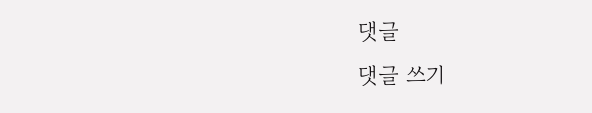댓글
댓글 쓰기